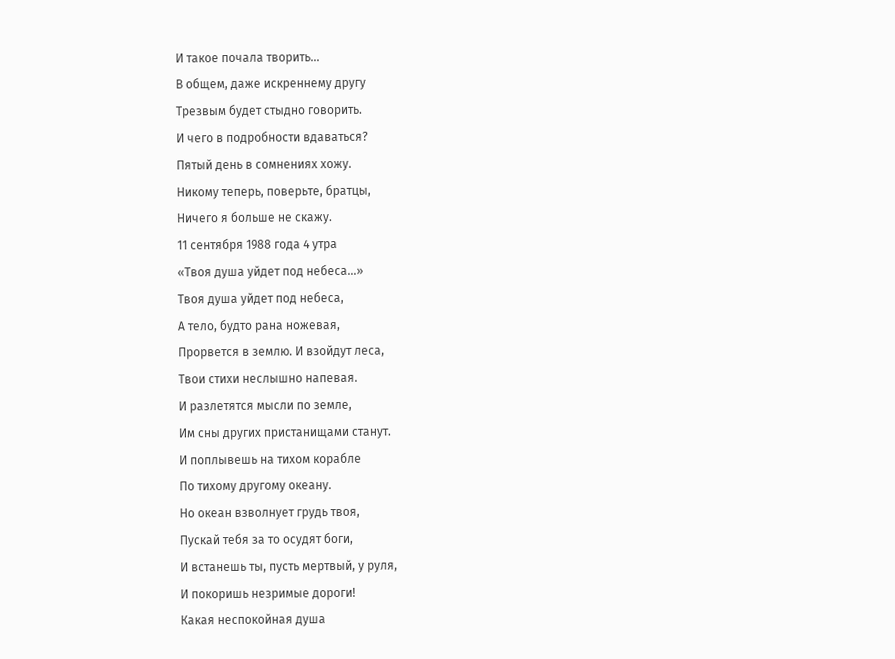И такое почала творить…
В общем, даже искреннему другу
Трезвым будет стыдно говорить.
И чего в подробности вдаваться?
Пятый день в сомнениях хожу.
Никому теперь, поверьте, братцы,
Ничего я больше не скажу.
11 сентября 1988 года 4 утра
«Твоя душа уйдет под небеса…»
Твоя душа уйдет под небеса,
А тело, будто рана ножевая,
Прорвется в землю. И взойдут леса,
Твои стихи неслышно напевая.
И разлетятся мысли по земле,
Им сны других пристанищами станут.
И поплывешь на тихом корабле
По тихому другому океану.
Но океан взволнует грудь твоя,
Пускай тебя за то осудят боги,
И встанешь ты, пусть мертвый, у руля,
И покоришь незримые дороги!
Какая неспокойная душа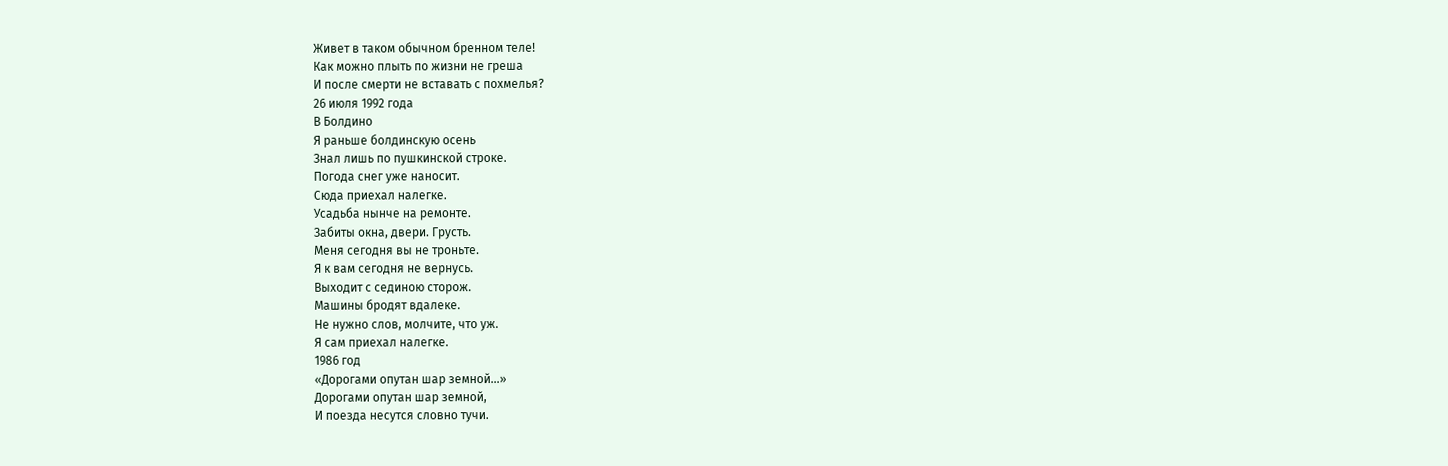Живет в таком обычном бренном теле!
Как можно плыть по жизни не греша
И после смерти не вставать с похмелья?
26 июля 1992 года
В Болдино
Я раньше болдинскую осень
Знал лишь по пушкинской строке.
Погода снег уже наносит.
Сюда приехал налегке.
Усадьба нынче на ремонте.
Забиты окна, двери. Грусть.
Меня сегодня вы не троньте.
Я к вам сегодня не вернусь.
Выходит с сединою сторож.
Машины бродят вдалеке.
Не нужно слов, молчите, что уж.
Я сам приехал налегке.
1986 год
«Дорогами опутан шар земной…»
Дорогами опутан шар земной,
И поезда несутся словно тучи.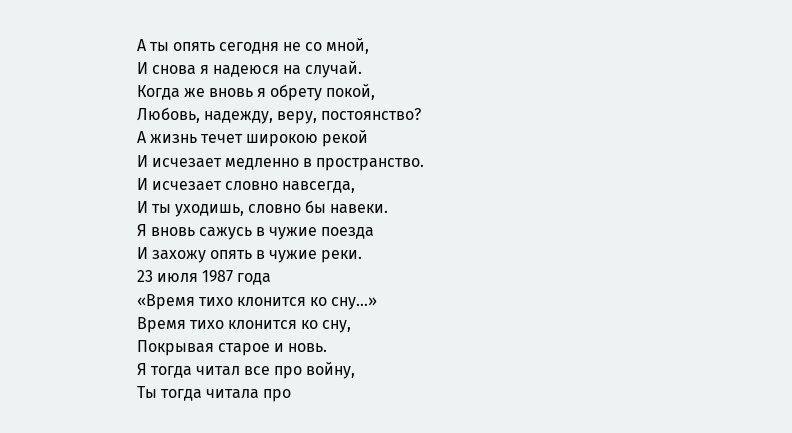А ты опять сегодня не со мной,
И снова я надеюся на случай.
Когда же вновь я обрету покой,
Любовь, надежду, веру, постоянство?
А жизнь течет широкою рекой
И исчезает медленно в пространство.
И исчезает словно навсегда,
И ты уходишь, словно бы навеки.
Я вновь сажусь в чужие поезда
И захожу опять в чужие реки.
23 июля 1987 года
«Время тихо клонится ко сну…»
Время тихо клонится ко сну,
Покрывая старое и новь.
Я тогда читал все про войну,
Ты тогда читала про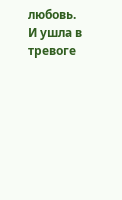любовь.
И ушла в тревоге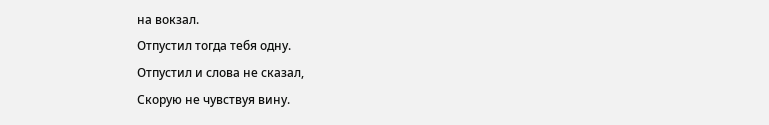на вокзал.
Отпустил тогда тебя одну.
Отпустил и слова не сказал,
Скорую не чувствуя вину.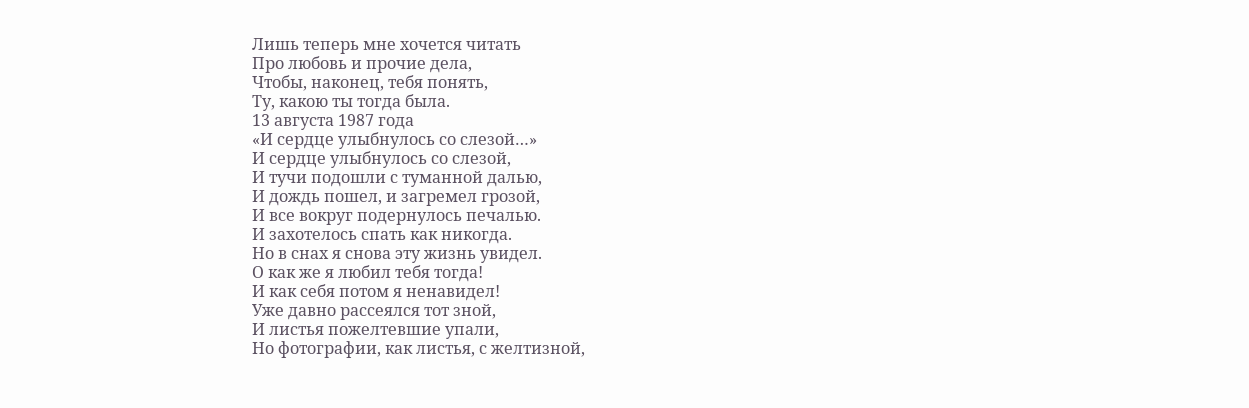Лишь теперь мне хочется читать
Про любовь и прочие дела,
Чтобы, наконец, тебя понять,
Ту, какою ты тогда была.
13 августа 1987 года
«И сердце улыбнулось со слезой…»
И сердце улыбнулось со слезой,
И тучи подошли с туманной далью,
И дождь пошел, и загремел грозой,
И все вокруг подернулось печалью.
И захотелось спать как никогда.
Но в снах я снова эту жизнь увидел.
О как же я любил тебя тогда!
И как себя потом я ненавидел!
Уже давно рассеялся тот зной,
И листья пожелтевшие упали,
Но фотографии, как листья, с желтизной,